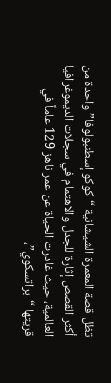تظل قصة المعمرة الشيشانية “كوكو إسطنبولوفا” واحدة من أكثر القصص إثارة للجدل والاهتمام في سجلات الديموغرافيا العالمية، حيث غادرت الحياة عن عمر ناهز 129 عاماً في قريتها “براتسكوي”،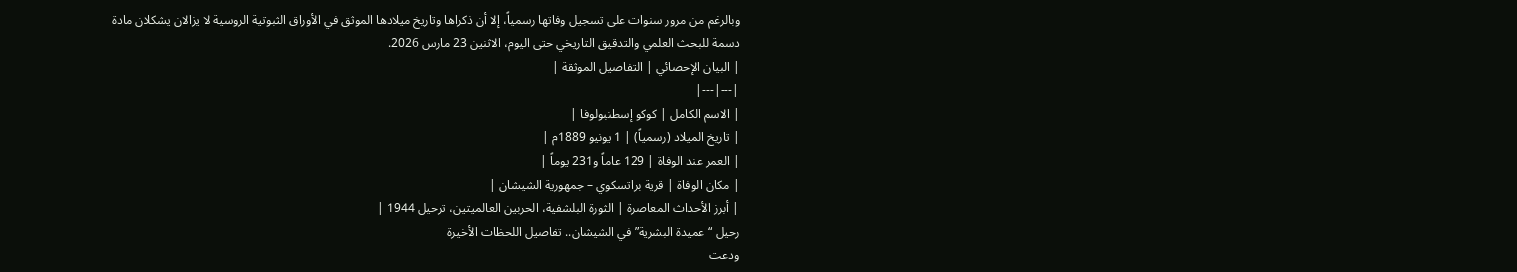وبالرغم من مرور سنوات على تسجيل وفاتها رسمياً، إلا أن ذكراها وتاريخ ميلادها الموثق في الأوراق الثبوتية الروسية لا يزالان يشكلان مادة دسمة للبحث العلمي والتدقيق التاريخي حتى اليوم، الاثنين 23 مارس 2026.
| البيان الإحصائي | التفاصيل الموثقة |
|---|---|
| الاسم الكامل | كوكو إسطنبولوفا |
| تاريخ الميلاد (رسمياً) | 1 يونيو 1889م |
| العمر عند الوفاة | 129 عاماً و231 يوماً |
| مكان الوفاة | قرية براتسكوي – جمهورية الشيشان |
| أبرز الأحداث المعاصرة | الثورة البلشفية، الحربين العالميتين، ترحيل 1944 |
رحيل “عميدة البشرية” في الشيشان.. تفاصيل اللحظات الأخيرة
ودعت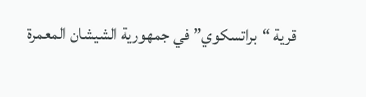قرية “براتسكوي” في جمهورية الشيشان المعمرة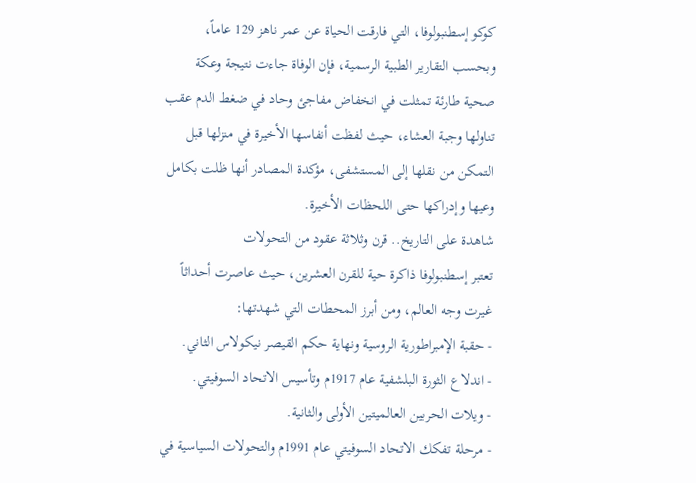كوكو إسطنبولوفا، التي فارقت الحياة عن عمر ناهز 129 عاماً، وبحسب التقارير الطبية الرسمية، فإن الوفاة جاءت نتيجة وعكة صحية طارئة تمثلت في انخفاض مفاجئ وحاد في ضغط الدم عقب تناولها وجبة العشاء، حيث لفظت أنفاسها الأخيرة في منزلها قبل التمكن من نقلها إلى المستشفى، مؤكدة المصادر أنها ظلت بكامل وعيها وإدراكها حتى اللحظات الأخيرة.
شاهدة على التاريخ.. قرن وثلاثة عقود من التحولات
تعتبر إسطنبولوفا ذاكرة حية للقرن العشرين، حيث عاصرت أحداثاً غيرت وجه العالم، ومن أبرز المحطات التي شهدتها:
- حقبة الإمبراطورية الروسية ونهاية حكم القيصر نيكولاس الثاني.
- اندلاع الثورة البلشفية عام 1917م وتأسيس الاتحاد السوفيتي.
- ويلات الحربين العالميتين الأولى والثانية.
- مرحلة تفكك الاتحاد السوفيتي عام 1991م والتحولات السياسية في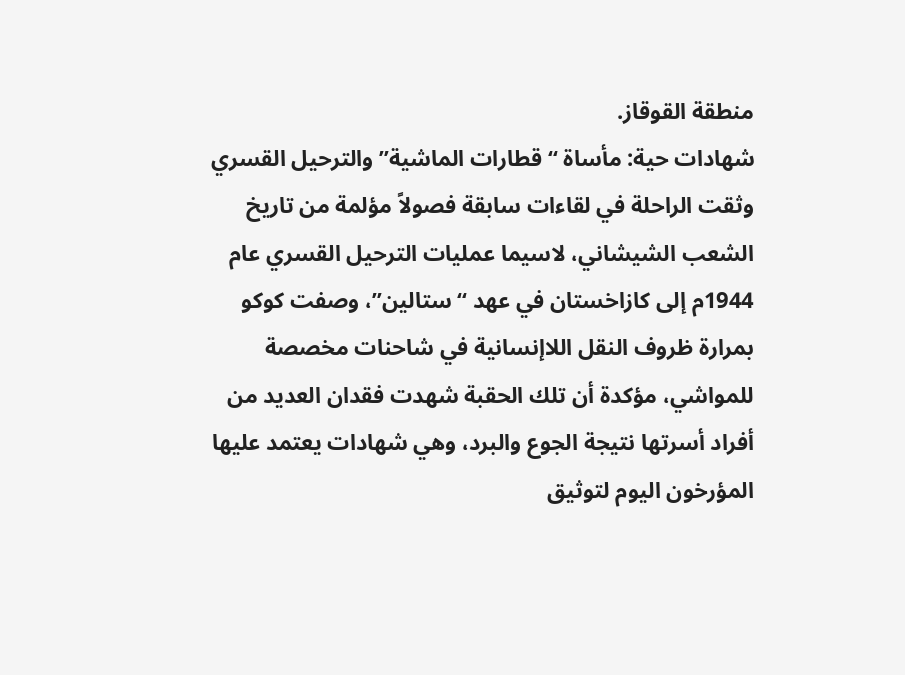منطقة القوقاز.
شهادات حية: مأساة “قطارات الماشية” والترحيل القسري
وثقت الراحلة في لقاءات سابقة فصولاً مؤلمة من تاريخ الشعب الشيشاني، لاسيما عمليات الترحيل القسري عام 1944م إلى كازاخستان في عهد “ستالين”، وصفت كوكو بمرارة ظروف النقل اللاإنسانية في شاحنات مخصصة للمواشي، مؤكدة أن تلك الحقبة شهدت فقدان العديد من أفراد أسرتها نتيجة الجوع والبرد، وهي شهادات يعتمد عليها المؤرخون اليوم لتوثيق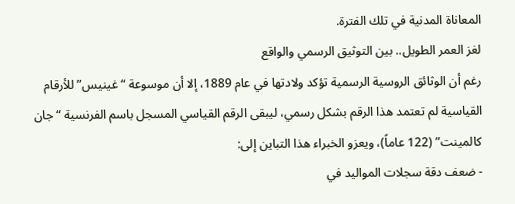المعاناة المدنية في تلك الفترة.
لغز العمر الطويل.. بين التوثيق الرسمي والواقع
رغم أن الوثائق الروسية الرسمية تؤكد ولادتها في عام 1889، إلا أن موسوعة “غينيس” للأرقام القياسية لم تعتمد هذا الرقم بشكل رسمي، ليبقى الرقم القياسي المسجل باسم الفرنسية “جان كالمينت” (122 عاماً)، ويعزو الخبراء هذا التباين إلى:
- ضعف دقة سجلات المواليد في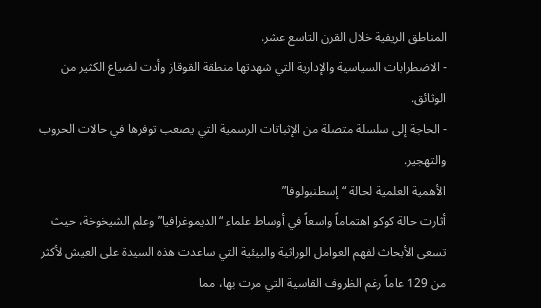المناطق الريفية خلال القرن التاسع عشر.
- الاضطرابات السياسية والإدارية التي شهدتها منطقة القوقاز وأدت لضياع الكثير من الوثائق.
- الحاجة إلى سلسلة متصلة من الإثباتات الرسمية التي يصعب توفرها في حالات الحروب والتهجير.
الأهمية العلمية لحالة “إسطنبولوفا”
أثارت حالة كوكو اهتماماً واسعاً في أوساط علماء “الديموغرافيا” وعلم الشيخوخة، حيث تسعى الأبحاث لفهم العوامل الوراثية والبيئية التي ساعدت هذه السيدة على العيش لأكثر من 129 عاماً رغم الظروف القاسية التي مرت بها، مما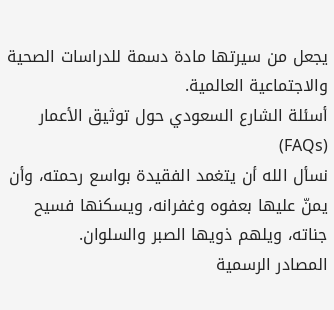يجعل من سيرتها مادة دسمة للدراسات الصحية والاجتماعية العالمية.
أسئلة الشارع السعودي حول توثيق الأعمار (FAQs)
نسأل الله أن يتغمد الفقيدة بواسع رحمته، وأن يمنّ عليها بعفوه وغفرانه، ويسكنها فسيح جناته، ويلهم ذويها الصبر والسلوان.
المصادر الرسمية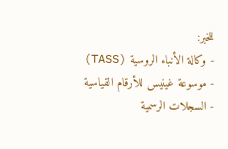للخبر:
- وكالة الأنباء الروسية (TASS)
- موسوعة غينيس للأرقام القياسية
- السجلات الرسمية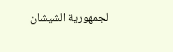لجمهورية الشيشان